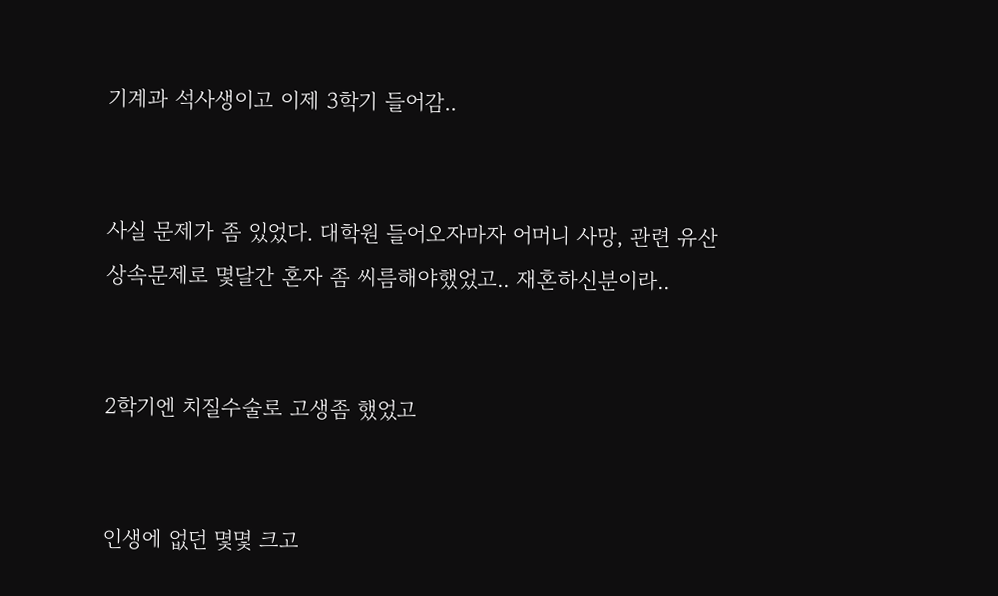기계과 석사생이고 이제 3학기 들어감..


사실 문제가 좀 있었다. 대학원 들어오자마자 어머니 사망, 관련 유산 상속문제로 몇달간 혼자 좀 씨름해야했었고.. 재혼하신분이라..


2학기엔 치질수술로 고생좀 했었고


인생에 없던 몇몇 크고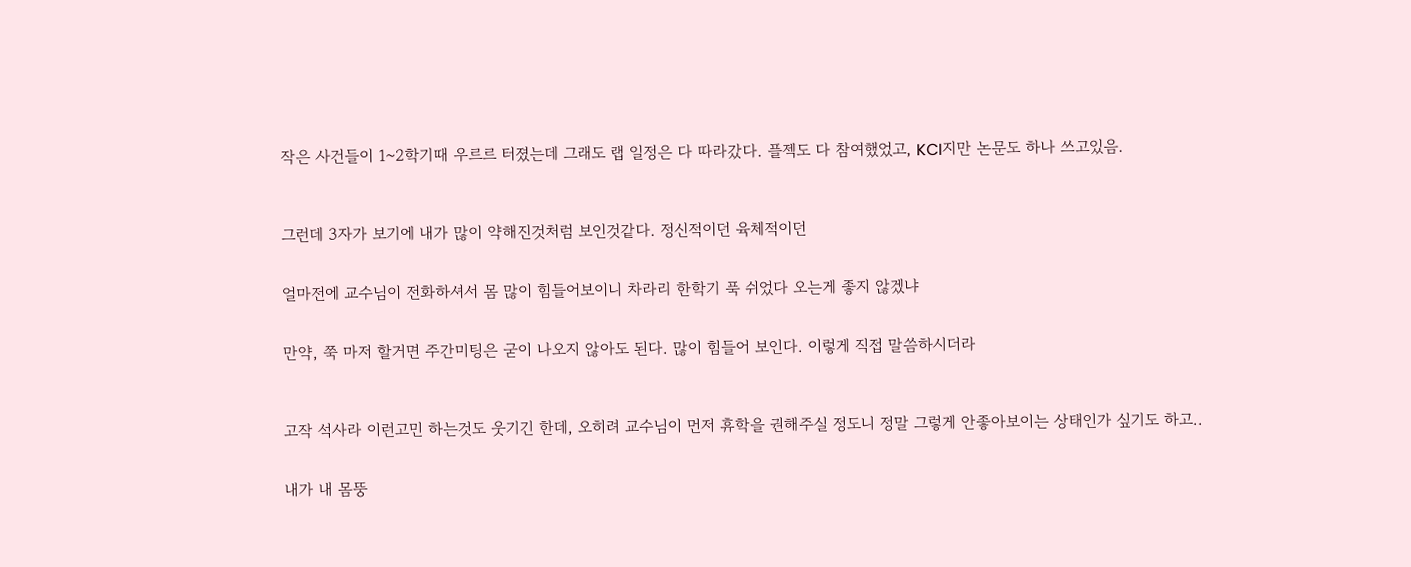작은 사건들이 1~2학기때 우르르 터졌는데 그래도 랩 일정은 다 따라갔다. 플젝도 다 참여했었고, KCI지만 논문도 하나 쓰고있음.



그런데 3자가 보기에 내가 많이 약해진것처럼 보인것같다. 정신적이던 육체적이던


얼마전에 교수님이 전화하셔서 몸 많이 힘들어보이니 차라리 한학기 푹 쉬었다 오는게 좋지 않겠냐


만약, 쭉 마저 할거면 주간미팅은 굳이 나오지 않아도 된다. 많이 힘들어 보인다. 이렇게 직접 말씀하시더라



고작 석사라 이런고민 하는것도 웃기긴 한데, 오히려 교수님이 먼저 휴학을 권해주실 정도니 정말 그렇게 안좋아보이는 상태인가 싶기도 하고..


내가 내 몸뚱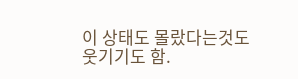이 상태도 몰랐다는것도 웃기기도 함.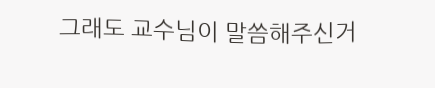그래도 교수님이 말씀해주신거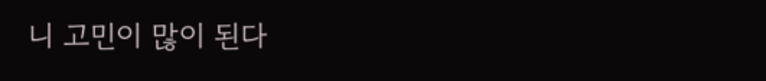니 고민이 많이 된다